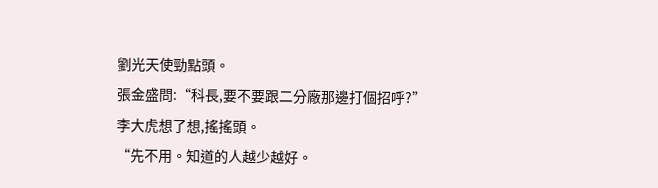劉光天使勁點頭。
張金盛問:“科長,要不要跟二分廠那邊打個招呼?”
李大虎想了想,搖搖頭。
“先不用。知道的人越少越好。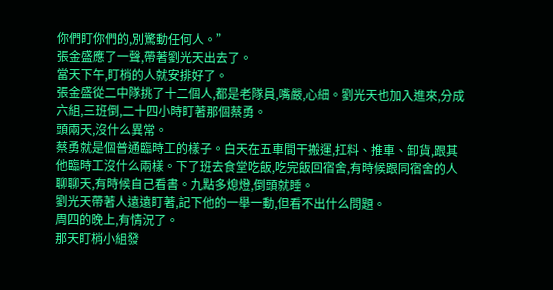你們盯你們的,別驚動任何人。”
張金盛應了一聲,帶著劉光天出去了。
當天下午,盯梢的人就安排好了。
張金盛從二中隊挑了十二個人,都是老隊員,嘴嚴,心細。劉光天也加入進來,分成六組,三班倒,二十四小時盯著那個蔡勇。
頭兩天,沒什么異常。
蔡勇就是個普通臨時工的樣子。白天在五車間干搬運,扛料、推車、卸貨,跟其他臨時工沒什么兩樣。下了班去食堂吃飯,吃完飯回宿舍,有時候跟同宿舍的人聊聊天,有時候自己看書。九點多熄燈,倒頭就睡。
劉光天帶著人遠遠盯著,記下他的一舉一動,但看不出什么問題。
周四的晚上,有情況了。
那天盯梢小組發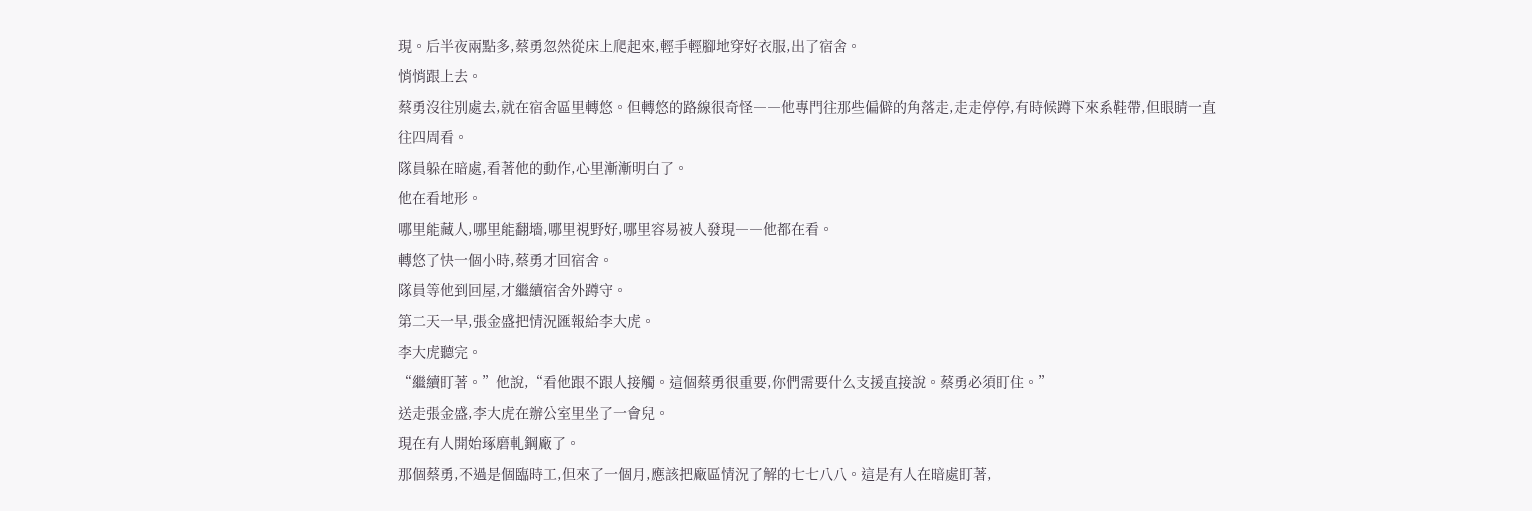現。后半夜兩點多,蔡勇忽然從床上爬起來,輕手輕腳地穿好衣服,出了宿舍。
悄悄跟上去。
蔡勇沒往別處去,就在宿舍區里轉悠。但轉悠的路線很奇怪――他專門往那些偏僻的角落走,走走停停,有時候蹲下來系鞋帶,但眼睛一直往四周看。
隊員躲在暗處,看著他的動作,心里漸漸明白了。
他在看地形。
哪里能藏人,哪里能翻墻,哪里視野好,哪里容易被人發現――他都在看。
轉悠了快一個小時,蔡勇才回宿舍。
隊員等他到回屋,才繼續宿舍外蹲守。
第二天一早,張金盛把情況匯報給李大虎。
李大虎聽完。
“繼續盯著。”他說,“看他跟不跟人接觸。這個蔡勇很重要,你們需要什么支援直接說。蔡勇必須盯住。”
送走張金盛,李大虎在辦公室里坐了一會兒。
現在有人開始琢磨軋鋼廠了。
那個蔡勇,不過是個臨時工,但來了一個月,應該把廠區情況了解的七七八八。這是有人在暗處盯著,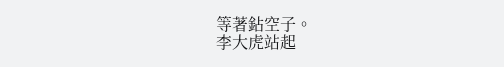等著鉆空子。
李大虎站起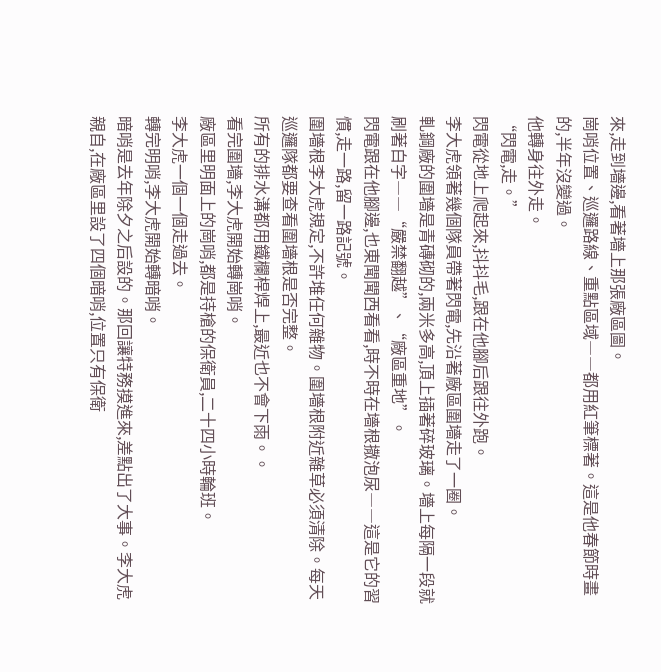來,走到墻邊,看著墻上那張廠區圖。
崗哨位置、巡邏路線、重點區域――都用紅筆標著。這是他春節時畫的,半年沒變過。
他轉身往外走。
“閃電,走。”
閃電從地上爬起來,抖抖毛,跟在他腳后跟往外跑。
李大虎領著幾個隊員帶著閃電,先沿著廠區圍墻走了一圈。
軋鋼廠的圍墻是青磚砌的,兩米多高,頂上插著碎玻璃。墻上每隔一段就刷著白字――“嚴禁翻越”、“廠區重地”。
閃電跟在他腳邊,也東聞聞西看看,時不時在墻根撒泡尿――這是它的習慣,走一路,留一路記號。
圍墻根李大虎規定,不許堆任何雜物。圍墻根附近雜草必須清除。每天巡邏隊都要查看圍墻根是否完整。
所有的排水溝都用鐵欄桿焊上,最近也不會下雨。。
看完圍墻,李大虎開始轉崗哨。
廠區里明面上的崗哨,都是持槍的保衛員,二十四小時輪班。
李大虎一個一個走過去。
轉完明哨,李大虎開始轉暗哨。
暗哨是去年除夕之后設的。那回讓特務摸進來,差點出了大事。李大虎親自,在廠區里設了四個暗哨,位置只有保衛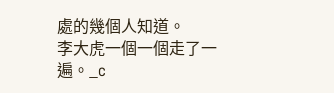處的幾個人知道。
李大虎一個一個走了一遍。_c